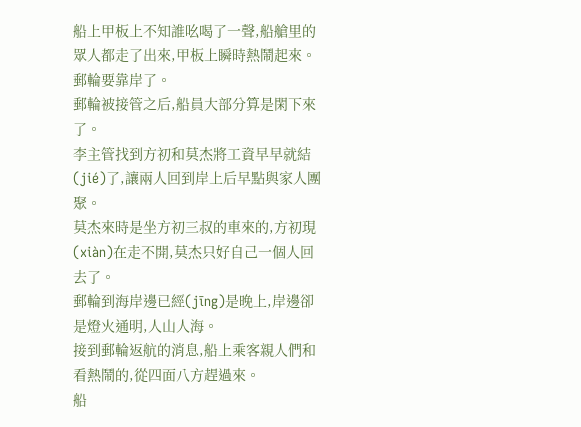船上甲板上不知誰吆喝了一聲,船艙里的眾人都走了出來,甲板上瞬時熱鬧起來。
郵輪要靠岸了。
郵輪被接管之后,船員大部分算是閑下來了。
李主管找到方初和莫杰將工資早早就結(jié)了,讓兩人回到岸上后早點與家人團聚。
莫杰來時是坐方初三叔的車來的,方初現(xiàn)在走不開,莫杰只好自己一個人回去了。
郵輪到海岸邊已經(jīng)是晚上,岸邊卻是燈火通明,人山人海。
接到郵輪返航的消息,船上乘客親人們和看熱鬧的,從四面八方趕過來。
船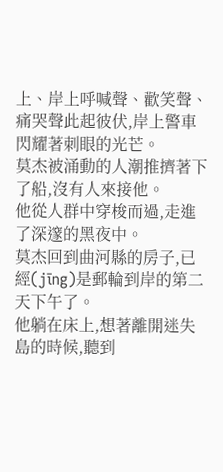上、岸上呼喊聲、歡笑聲、痛哭聲此起彼伏,岸上警車閃耀著刺眼的光芒。
莫杰被涌動的人潮推擠著下了船,沒有人來接他。
他從人群中穿梭而過,走進了深邃的黑夜中。
莫杰回到曲河縣的房子,已經(jīng)是郵輪到岸的第二天下午了。
他躺在床上,想著離開迷失島的時候,聽到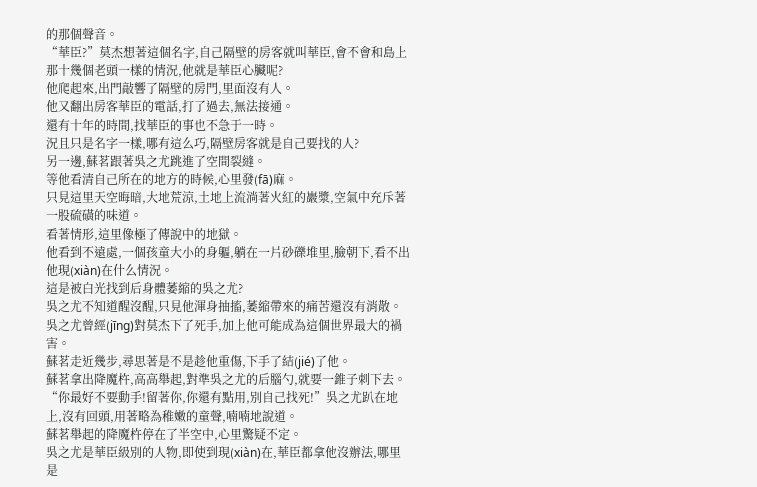的那個聲音。
“華臣?”莫杰想著這個名字,自己隔壁的房客就叫華臣,會不會和島上那十幾個老頭一樣的情況,他就是華臣心臟呢?
他爬起來,出門敲響了隔壁的房門,里面沒有人。
他又翻出房客華臣的電話,打了過去,無法接通。
還有十年的時間,找華臣的事也不急于一時。
況且只是名字一樣,哪有這么巧,隔壁房客就是自己要找的人?
另一邊,蘇茗跟著吳之尤跳進了空間裂縫。
等他看清自己所在的地方的時候,心里發(fā)麻。
只見這里天空晦暗,大地荒涼,土地上流淌著火紅的巖漿,空氣中充斥著一股硫磺的味道。
看著情形,這里像極了傳說中的地獄。
他看到不遠處,一個孩童大小的身軀,躺在一片砂礫堆里,臉朝下,看不出他現(xiàn)在什么情況。
這是被白光找到后身體萎縮的吳之尤?
吳之尤不知道醒沒醒,只見他渾身抽搐,萎縮帶來的痛苦還沒有消散。
吳之尤曾經(jīng)對莫杰下了死手,加上他可能成為這個世界最大的禍害。
蘇茗走近幾步,尋思著是不是趁他重傷,下手了結(jié)了他。
蘇茗拿出降魔杵,高高舉起,對準吳之尤的后腦勺,就要一錐子刺下去。
“你最好不要動手!留著你,你還有點用,別自己找死!”吳之尤趴在地上,沒有回頭,用著略為稚嫩的童聲,喃喃地說道。
蘇茗舉起的降魔杵停在了半空中,心里驚疑不定。
吳之尤是華臣級別的人物,即使到現(xiàn)在,華臣都拿他沒辦法,哪里是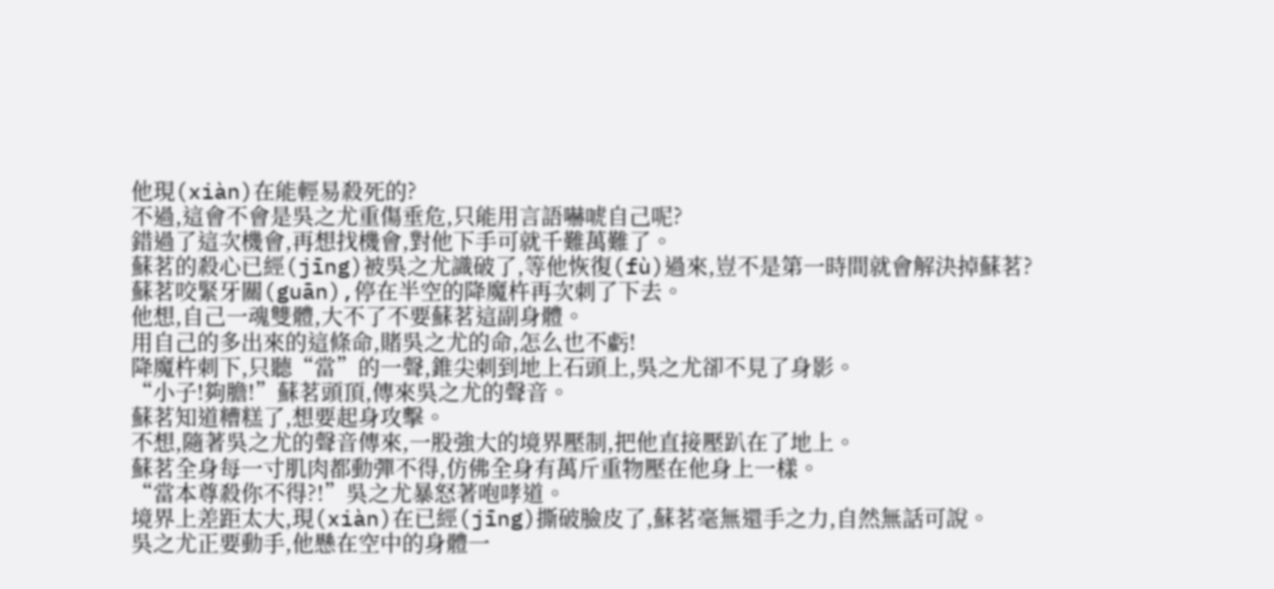他現(xiàn)在能輕易殺死的?
不過,這會不會是吳之尤重傷垂危,只能用言語嚇唬自己呢?
錯過了這次機會,再想找機會,對他下手可就千難萬難了。
蘇茗的殺心已經(jīng)被吳之尤識破了,等他恢復(fù)過來,豈不是第一時間就會解決掉蘇茗?
蘇茗咬緊牙關(guān),停在半空的降魔杵再次刺了下去。
他想,自己一魂雙體,大不了不要蘇茗這副身體。
用自己的多出來的這條命,賭吳之尤的命,怎么也不虧!
降魔杵刺下,只聽“當”的一聲,錐尖刺到地上石頭上,吳之尤卻不見了身影。
“小子!夠膽!”蘇茗頭頂,傳來吳之尤的聲音。
蘇茗知道糟糕了,想要起身攻擊。
不想,隨著吳之尤的聲音傳來,一股強大的境界壓制,把他直接壓趴在了地上。
蘇茗全身每一寸肌肉都動彈不得,仿佛全身有萬斤重物壓在他身上一樣。
“當本尊殺你不得?!”吳之尤暴怒著咆哮道。
境界上差距太大,現(xiàn)在已經(jīng)撕破臉皮了,蘇茗毫無還手之力,自然無話可說。
吳之尤正要動手,他懸在空中的身體一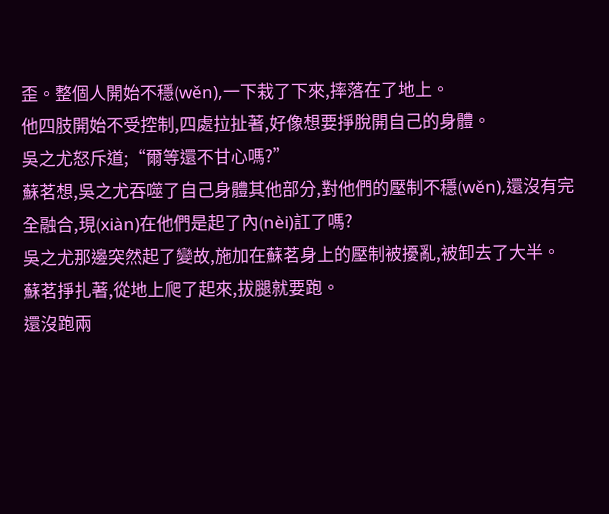歪。整個人開始不穩(wěn),一下栽了下來,摔落在了地上。
他四肢開始不受控制,四處拉扯著,好像想要掙脫開自己的身體。
吳之尤怒斥道;“爾等還不甘心嗎?”
蘇茗想,吳之尤吞噬了自己身體其他部分,對他們的壓制不穩(wěn),還沒有完全融合,現(xiàn)在他們是起了內(nèi)訌了嗎?
吳之尤那邊突然起了變故,施加在蘇茗身上的壓制被擾亂,被卸去了大半。
蘇茗掙扎著,從地上爬了起來,拔腿就要跑。
還沒跑兩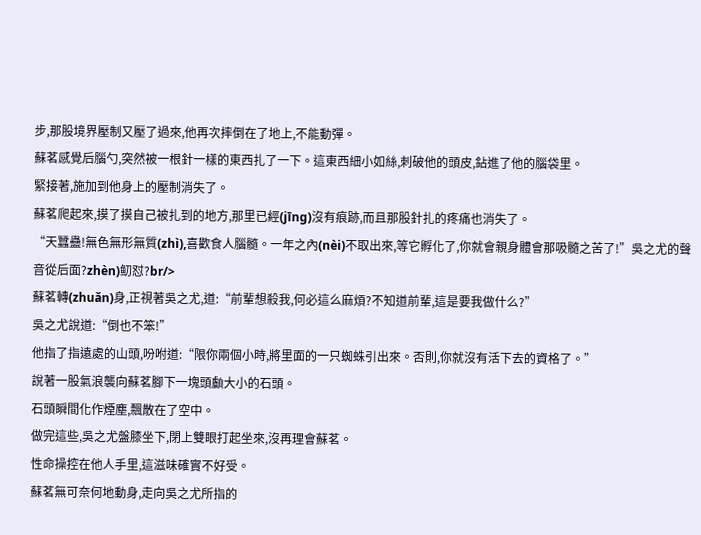步,那股境界壓制又壓了過來,他再次摔倒在了地上,不能動彈。
蘇茗感覺后腦勺,突然被一根針一樣的東西扎了一下。這東西細小如絲,刺破他的頭皮,鉆進了他的腦袋里。
緊接著,施加到他身上的壓制消失了。
蘇茗爬起來,摸了摸自己被扎到的地方,那里已經(jīng)沒有痕跡,而且那股針扎的疼痛也消失了。
“天蠶蠱!無色無形無質(zhì),喜歡食人腦髓。一年之內(nèi)不取出來,等它孵化了,你就會親身體會那吸髓之苦了!”吳之尤的聲音從后面?zhèn)鱽怼?br/>
蘇茗轉(zhuǎn)身,正視著吳之尤,道:“前輩想殺我,何必這么麻煩?不知道前輩,這是要我做什么?”
吳之尤說道:“倒也不笨!”
他指了指遠處的山頭,吩咐道:“限你兩個小時,將里面的一只蜘蛛引出來。否則,你就沒有活下去的資格了。”
說著一股氣浪襲向蘇茗腳下一塊頭顱大小的石頭。
石頭瞬間化作煙塵,飄散在了空中。
做完這些,吳之尤盤膝坐下,閉上雙眼打起坐來,沒再理會蘇茗。
性命操控在他人手里,這滋味確實不好受。
蘇茗無可奈何地動身,走向吳之尤所指的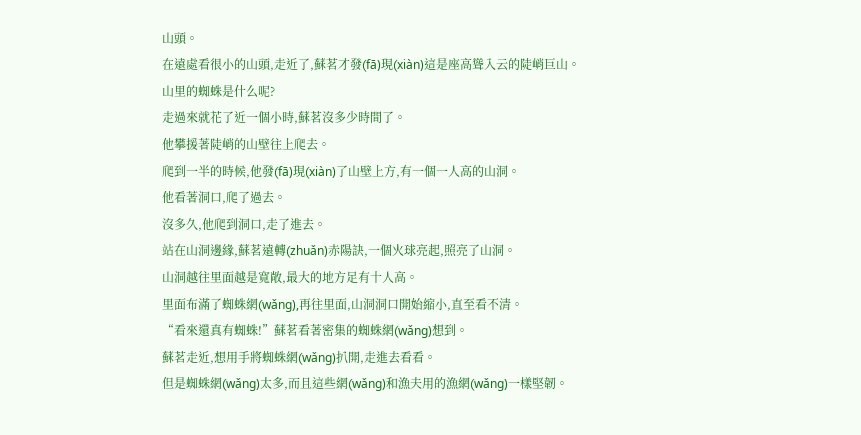山頭。
在遠處看很小的山頭,走近了,蘇茗才發(fā)現(xiàn)這是座高聳入云的陡峭巨山。
山里的蜘蛛是什么呢?
走過來就花了近一個小時,蘇茗沒多少時間了。
他攀援著陡峭的山壁往上爬去。
爬到一半的時候,他發(fā)現(xiàn)了山壁上方,有一個一人高的山洞。
他看著洞口,爬了過去。
沒多久,他爬到洞口,走了進去。
站在山洞邊緣,蘇茗遠轉(zhuǎn)赤陽訣,一個火球亮起,照亮了山洞。
山洞越往里面越是寬敞,最大的地方足有十人高。
里面布滿了蜘蛛網(wǎng),再往里面,山洞洞口開始縮小,直至看不清。
“看來還真有蜘蛛!”蘇茗看著密集的蜘蛛網(wǎng)想到。
蘇茗走近,想用手將蜘蛛網(wǎng)扒開,走進去看看。
但是蜘蛛網(wǎng)太多,而且這些網(wǎng)和漁夫用的漁網(wǎng)一樣堅韌。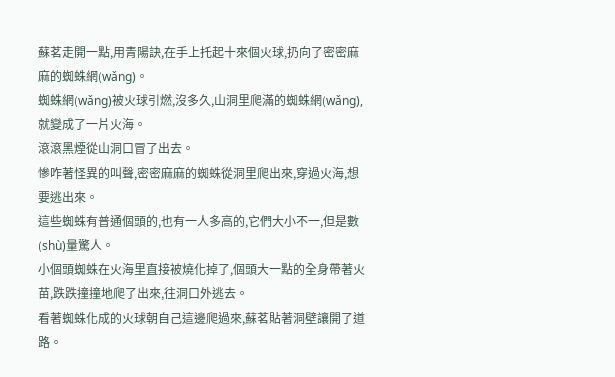蘇茗走開一點,用青陽訣,在手上托起十來個火球,扔向了密密麻麻的蜘蛛網(wǎng)。
蜘蛛網(wǎng)被火球引燃,沒多久,山洞里爬滿的蜘蛛網(wǎng),就變成了一片火海。
滾滾黑煙從山洞口冒了出去。
慘咋著怪異的叫聲,密密麻麻的蜘蛛從洞里爬出來,穿過火海,想要逃出來。
這些蜘蛛有普通個頭的,也有一人多高的,它們大小不一,但是數(shù)量驚人。
小個頭蜘蛛在火海里直接被燒化掉了,個頭大一點的全身帶著火苗,跌跌撞撞地爬了出來,往洞口外逃去。
看著蜘蛛化成的火球朝自己這邊爬過來,蘇茗貼著洞壁讓開了道路。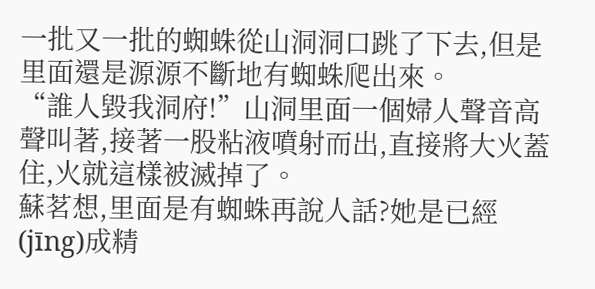一批又一批的蜘蛛從山洞洞口跳了下去,但是里面還是源源不斷地有蜘蛛爬出來。
“誰人毀我洞府!”山洞里面一個婦人聲音高聲叫著,接著一股粘液噴射而出,直接將大火蓋住,火就這樣被滅掉了。
蘇茗想,里面是有蜘蛛再說人話?她是已經(jīng)成精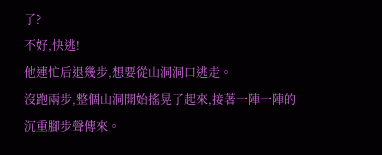了?
不好,快逃!
他連忙后退幾步,想要從山洞洞口逃走。
沒跑兩步,整個山洞開始搖晃了起來,接著一陣一陣的沉重腳步聲傳來。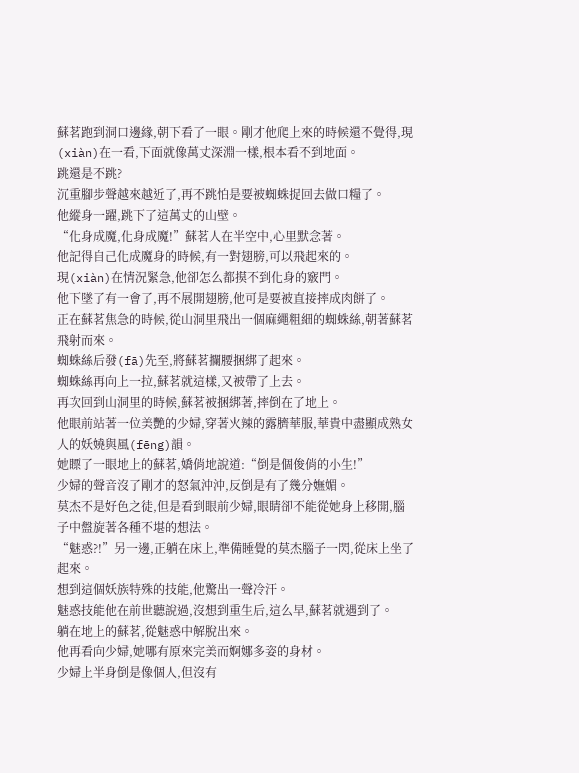蘇茗跑到洞口邊緣,朝下看了一眼。剛才他爬上來的時候還不覺得,現(xiàn)在一看,下面就像萬丈深淵一樣,根本看不到地面。
跳還是不跳?
沉重腳步聲越來越近了,再不跳怕是要被蜘蛛捉回去做口糧了。
他縱身一躍,跳下了這萬丈的山壁。
“化身成魔,化身成魔!”蘇茗人在半空中,心里默念著。
他記得自己化成魔身的時候,有一對翅膀,可以飛起來的。
現(xiàn)在情況緊急,他卻怎么都摸不到化身的竅門。
他下墜了有一會了,再不展開翅膀,他可是要被直接摔成肉餅了。
正在蘇茗焦急的時候,從山洞里飛出一個麻繩粗細的蜘蛛絲,朝著蘇茗飛射而來。
蜘蛛絲后發(fā)先至,將蘇茗攔腰捆綁了起來。
蜘蛛絲再向上一拉,蘇茗就這樣,又被帶了上去。
再次回到山洞里的時候,蘇茗被捆綁著,摔倒在了地上。
他眼前站著一位美艷的少婦,穿著火辣的露臍華服,華貴中盡顯成熟女人的妖嬈與風(fēng)韻。
她瞟了一眼地上的蘇茗,嬌俏地說道:“倒是個俊俏的小生!”
少婦的聲音沒了剛才的怒氣沖沖,反倒是有了幾分嫵媚。
莫杰不是好色之徒,但是看到眼前少婦,眼睛卻不能從她身上移開,腦子中盤旋著各種不堪的想法。
“魅惑?!”另一邊,正躺在床上,準備睡覺的莫杰腦子一閃,從床上坐了起來。
想到這個妖族特殊的技能,他驚出一聲冷汗。
魅惑技能他在前世聽說過,沒想到重生后,這么早,蘇茗就遇到了。
躺在地上的蘇茗,從魅惑中解脫出來。
他再看向少婦,她哪有原來完美而婀娜多姿的身材。
少婦上半身倒是像個人,但沒有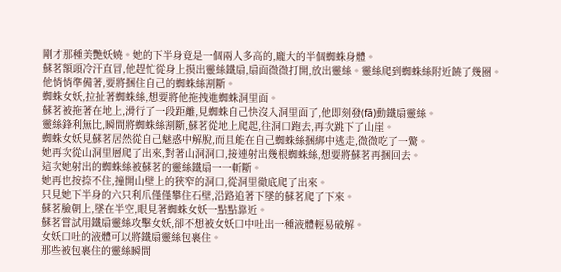剛才那種美艷妖嬈。她的下半身竟是一個兩人多高的,龐大的半個蜘蛛身體。
蘇茗額頭冷汗直冒,他趕忙從身上摸出靈絲鐵扇,扇面微微打開,放出靈絲。靈絲爬到蜘蛛絲附近饒了幾圈。
他悄悄準備著,要將捆住自己的蜘蛛絲割斷。
蜘蛛女妖,拉扯著蜘蛛絲,想要將他拖拽進蜘蛛洞里面。
蘇茗被拖著在地上,滑行了一段距離,見蜘蛛自己快沒入洞里面了,他即刻發(fā)動鐵扇靈絲。
靈絲鋒利無比,瞬間將蜘蛛絲割斷,蘇茗從地上爬起,往洞口跑去,再次跳下了山崖。
蜘蛛女妖見蘇茗居然從自己魅惑中解脫,而且能在自己蜘蛛絲捆綁中逃走,微微吃了一驚。
她再次從山洞里層爬了出來,對著山洞洞口,接連射出幾根蜘蛛絲,想要將蘇茗再捆回去。
這次她射出的蜘蛛絲被蘇茗的靈絲鐵扇一一斬斷。
她再也按捺不住,撞開山壁上的狹窄的洞口,從洞里徹底爬了出來。
只見她下半身的六只利爪僅僅攀住石壁,沿路追著下墜的蘇茗爬了下來。
蘇茗臉朝上,墜在半空,眼見著蜘蛛女妖一點點靠近。
蘇茗嘗試用鐵扇靈絲攻擊女妖,卻不想被女妖口中吐出一種液體輕易破解。
女妖口吐的液體可以將鐵扇靈絲包裹住。
那些被包裹住的靈絲瞬間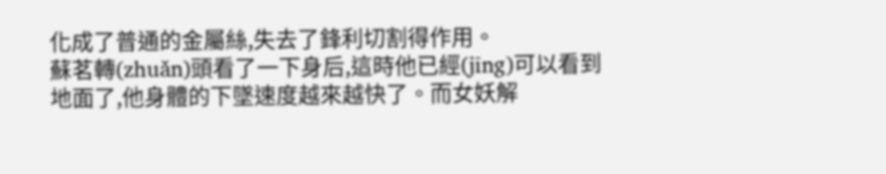化成了普通的金屬絲,失去了鋒利切割得作用。
蘇茗轉(zhuǎn)頭看了一下身后,這時他已經(jīng)可以看到地面了,他身體的下墜速度越來越快了。而女妖解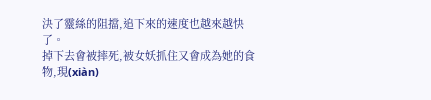決了靈絲的阻擋,追下來的速度也越來越快了。
掉下去會被摔死,被女妖抓住又會成為她的食物,現(xiàn)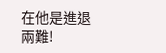在他是進退兩難!